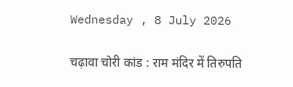Wednesday , 8 July 2026

चढ़ावा चोरी कांड : राम मंदिर में तिरुपति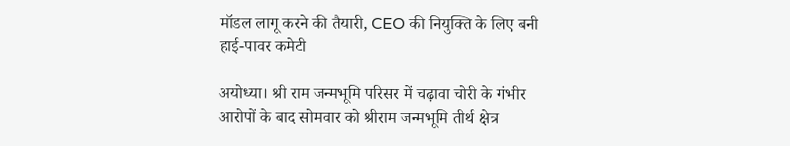मॉडल लागू करने की तैयारी, CEO की नियुक्ति के लिए बनी हाई-पावर कमेटी

अयोध्या। श्री राम जन्मभूमि परिसर में चढ़ावा चोरी के गंभीर आरोपों के बाद सोमवार को श्रीराम जन्मभूमि तीर्थ क्षेत्र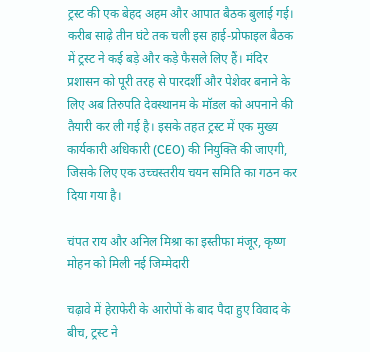ट्रस्ट की एक बेहद अहम और आपात बैठक बुलाई गई। करीब साढ़े तीन घंटे तक चली इस हाई-प्रोफाइल बैठक में ट्रस्ट ने कई बड़े और कड़े फैसले लिए हैं। मंदिर प्रशासन को पूरी तरह से पारदर्शी और पेशेवर बनाने के लिए अब तिरुपति देवस्थानम के मॉडल को अपनाने की तैयारी कर ली गई है। इसके तहत ट्रस्ट में एक मुख्य कार्यकारी अधिकारी (CEO) की नियुक्ति की जाएगी, जिसके लिए एक उच्चस्तरीय चयन समिति का गठन कर दिया गया है।

चंपत राय और अनिल मिश्रा का इस्तीफा मंजूर, कृष्ण मोहन को मिली नई जिम्मेदारी

चढ़ावे में हेराफेरी के आरोपों के बाद पैदा हुए विवाद के बीच, ट्रस्ट ने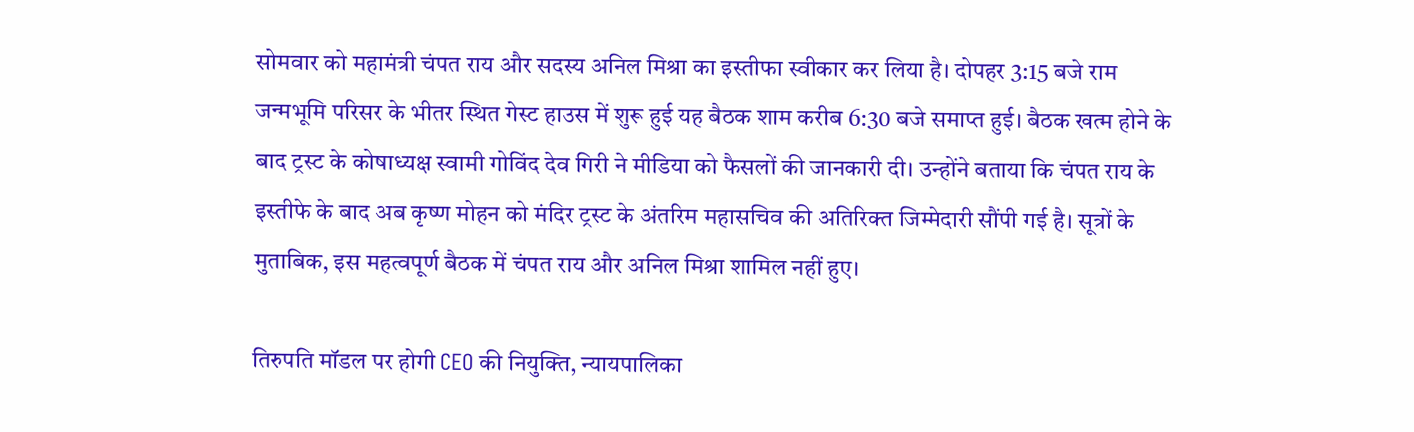सोमवार को महामंत्री चंपत राय और सदस्य अनिल मिश्रा का इस्तीफा स्वीकार कर लिया है। दोपहर 3:15 बजे राम जन्मभूमि परिसर के भीतर स्थित गेस्ट हाउस में शुरू हुई यह बैठक शाम करीब 6:30 बजे समाप्त हुई। बैठक खत्म होने के बाद ट्रस्ट के कोषाध्यक्ष स्वामी गोविंद देव गिरी ने मीडिया को फैसलों की जानकारी दी। उन्होंने बताया कि चंपत राय के इस्तीफे के बाद अब कृष्ण मोहन को मंदिर ट्रस्ट के अंतरिम महासचिव की अतिरिक्त जिम्मेदारी सौंपी गई है। सूत्रों के मुताबिक, इस महत्वपूर्ण बैठक में चंपत राय और अनिल मिश्रा शामिल नहीं हुए।

तिरुपति मॉडल पर होगी CEO की नियुक्ति, न्यायपालिका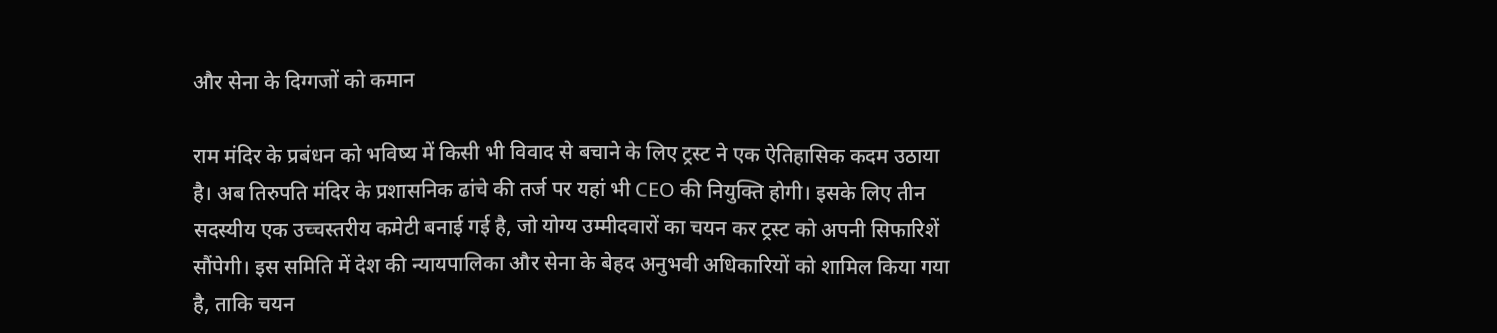और सेना के दिग्गजों को कमान

राम मंदिर के प्रबंधन को भविष्य में किसी भी विवाद से बचाने के लिए ट्रस्ट ने एक ऐतिहासिक कदम उठाया है। अब तिरुपति मंदिर के प्रशासनिक ढांचे की तर्ज पर यहां भी CEO की नियुक्ति होगी। इसके लिए तीन सदस्यीय एक उच्चस्तरीय कमेटी बनाई गई है, जो योग्य उम्मीदवारों का चयन कर ट्रस्ट को अपनी सिफारिशें सौंपेगी। इस समिति में देश की न्यायपालिका और सेना के बेहद अनुभवी अधिकारियों को शामिल किया गया है, ताकि चयन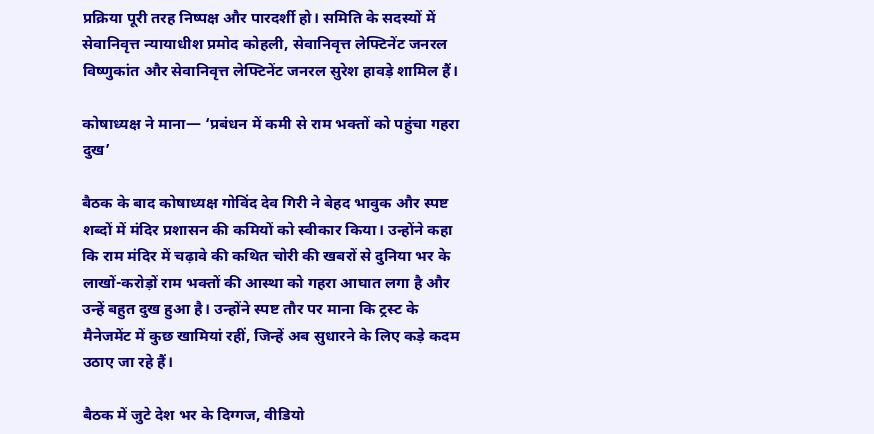प्रक्रिया पूरी तरह निष्पक्ष और पारदर्शी हो। समिति के सदस्यों में सेवानिवृत्त न्यायाधीश प्रमोद कोहली, सेवानिवृत्त लेफ्टिनेंट जनरल विष्णुकांत और सेवानिवृत्त लेफ्टिनेंट जनरल सुरेश हावड़े शामिल हैं।

कोषाध्यक्ष ने माना— ‘प्रबंधन में कमी से राम भक्तों को पहुंचा गहरा दुख’

बैठक के बाद कोषाध्यक्ष गोविंद देव गिरी ने बेहद भावुक और स्पष्ट शब्दों में मंदिर प्रशासन की कमियों को स्वीकार किया। उन्होंने कहा कि राम मंदिर में चढ़ावे की कथित चोरी की खबरों से दुनिया भर के लाखों-करोड़ों राम भक्तों की आस्था को गहरा आघात लगा है और उन्हें बहुत दुख हुआ है। उन्होंने स्पष्ट तौर पर माना कि ट्रस्ट के मैनेजमेंट में कुछ खामियां रहीं, जिन्हें अब सुधारने के लिए कड़े कदम उठाए जा रहे हैं।

बैठक में जुटे देश भर के दिग्गज, वीडियो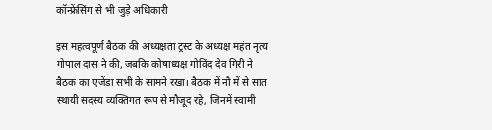कॉन्फ्रेंसिंग से भी जुड़े अधिकारी

इस महत्वपूर्ण बैठक की अध्यक्षता ट्रस्ट के अध्यक्ष महंत नृत्य गोपाल दास ने की, जबकि कोषाध्यक्ष गोविंद देव गिरी ने बैठक का एजेंडा सभी के सामने रखा। बैठक में नौ में से सात स्थायी सदस्य व्यक्तिगत रूप से मौजूद रहे, जिनमें स्वामी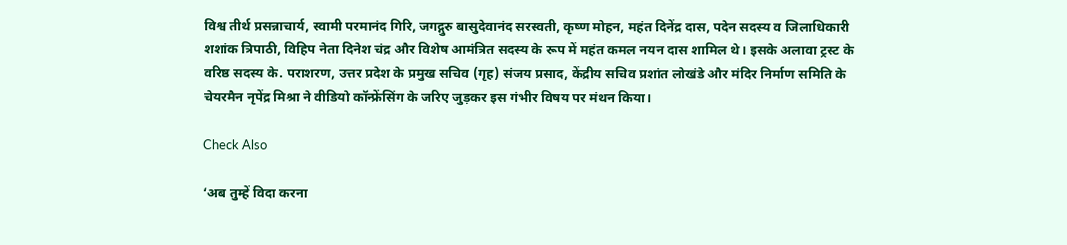विश्व तीर्थ प्रसन्नाचार्य, स्वामी परमानंद गिरि, जगद्गुरु बासुदेवानंद सरस्वती, कृष्ण मोहन, महंत दिनेंद्र दास, पदेन सदस्य व जिलाधिकारी शशांक त्रिपाठी, विहिप नेता दिनेश चंद्र और विशेष आमंत्रित सदस्य के रूप में महंत कमल नयन दास शामिल थे। इसके अलावा ट्रस्ट के वरिष्ठ सदस्य के. पराशरण, उत्तर प्रदेश के प्रमुख सचिव (गृह) संजय प्रसाद, केंद्रीय सचिव प्रशांत लोखंडे और मंदिर निर्माण समिति के चेयरमैन नृपेंद्र मिश्रा ने वीडियो कॉन्फ्रेंसिंग के जरिए जुड़कर इस गंभीर विषय पर मंथन किया।

Check Also

‘अब तुम्हें विदा करना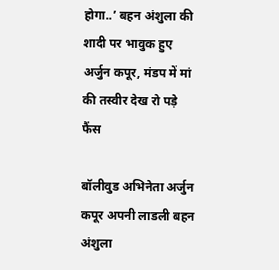होगा..’ बहन अंशुला की शादी पर भावुक हुए अर्जुन कपूर, मंडप में मां की तस्वीर देख रो पड़े फैंस

बॉलीवुड अभिनेता अर्जुन कपूर अपनी लाडली बहन अंशुला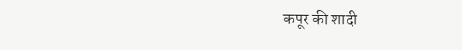कपूर की शादी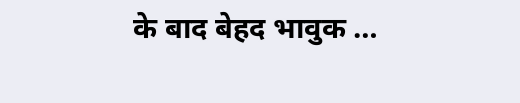के बाद बेहद भावुक …